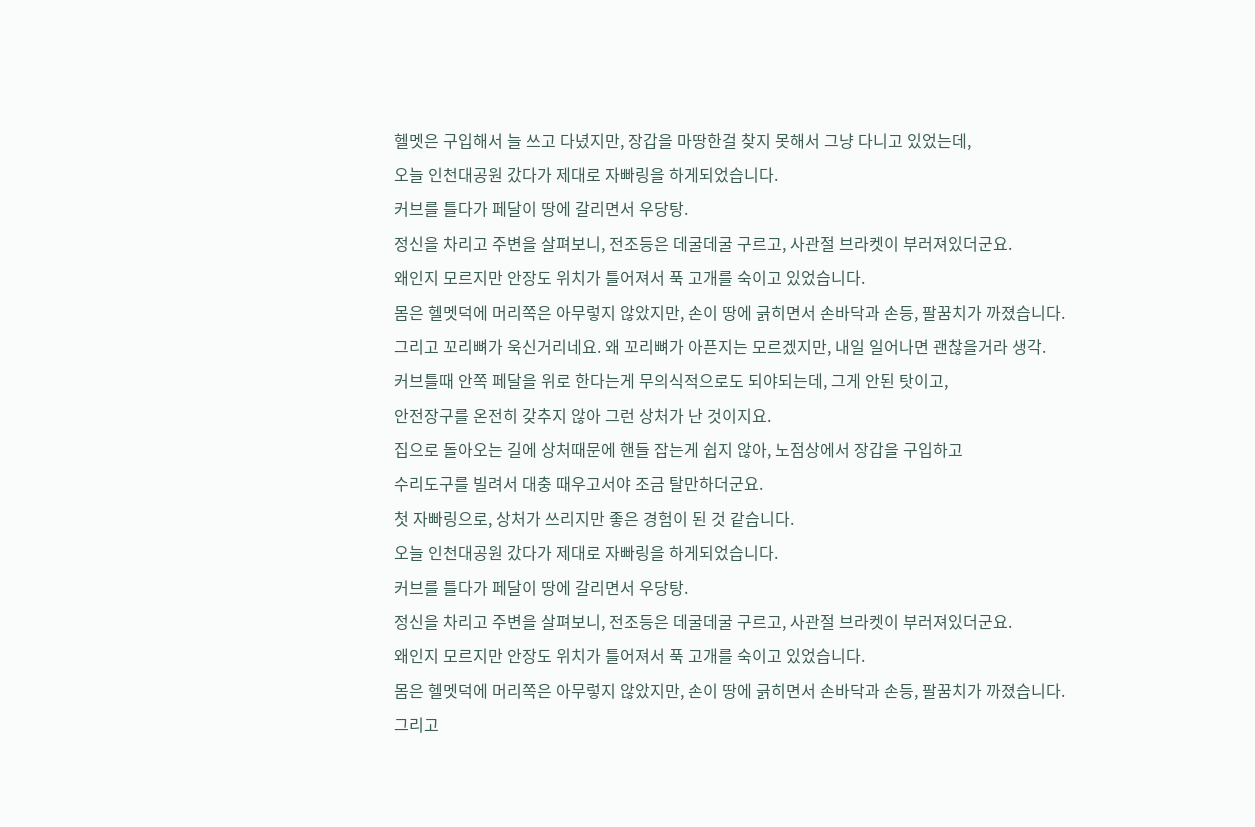헬멧은 구입해서 늘 쓰고 다녔지만, 장갑을 마땅한걸 찾지 못해서 그냥 다니고 있었는데,
오늘 인천대공원 갔다가 제대로 자빠링을 하게되었습니다.
커브를 틀다가 페달이 땅에 갈리면서 우당탕.
정신을 차리고 주변을 살펴보니, 전조등은 데굴데굴 구르고, 사관절 브라켓이 부러져있더군요.
왜인지 모르지만 안장도 위치가 틀어져서 푹 고개를 숙이고 있었습니다.
몸은 헬멧덕에 머리쪽은 아무렇지 않았지만, 손이 땅에 긁히면서 손바닥과 손등, 팔꿈치가 까졌습니다.
그리고 꼬리뼈가 욱신거리네요. 왜 꼬리뼈가 아픈지는 모르겠지만, 내일 일어나면 괜찮을거라 생각.
커브틀때 안쪽 페달을 위로 한다는게 무의식적으로도 되야되는데, 그게 안된 탓이고,
안전장구를 온전히 갖추지 않아 그런 상처가 난 것이지요.
집으로 돌아오는 길에 상처때문에 핸들 잡는게 쉽지 않아, 노점상에서 장갑을 구입하고
수리도구를 빌려서 대충 때우고서야 조금 탈만하더군요.
첫 자빠링으로, 상처가 쓰리지만 좋은 경험이 된 것 같습니다.
오늘 인천대공원 갔다가 제대로 자빠링을 하게되었습니다.
커브를 틀다가 페달이 땅에 갈리면서 우당탕.
정신을 차리고 주변을 살펴보니, 전조등은 데굴데굴 구르고, 사관절 브라켓이 부러져있더군요.
왜인지 모르지만 안장도 위치가 틀어져서 푹 고개를 숙이고 있었습니다.
몸은 헬멧덕에 머리쪽은 아무렇지 않았지만, 손이 땅에 긁히면서 손바닥과 손등, 팔꿈치가 까졌습니다.
그리고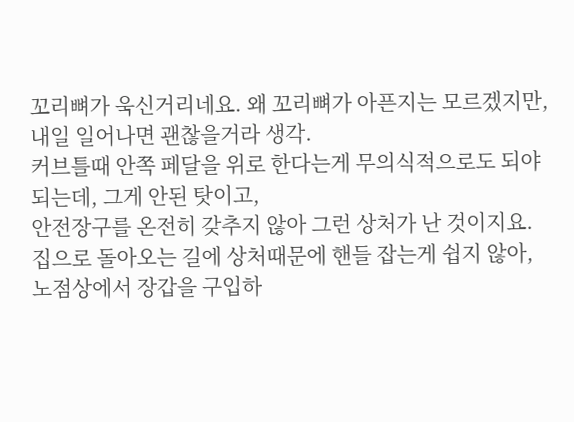꼬리뼈가 욱신거리네요. 왜 꼬리뼈가 아픈지는 모르겠지만, 내일 일어나면 괜찮을거라 생각.
커브틀때 안쪽 페달을 위로 한다는게 무의식적으로도 되야되는데, 그게 안된 탓이고,
안전장구를 온전히 갖추지 않아 그런 상처가 난 것이지요.
집으로 돌아오는 길에 상처때문에 핸들 잡는게 쉽지 않아, 노점상에서 장갑을 구입하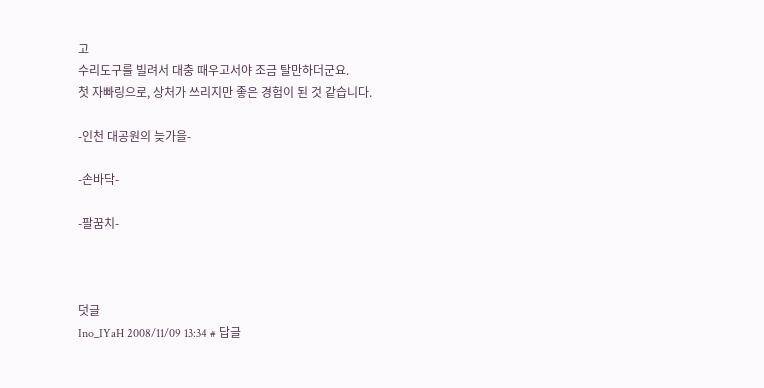고
수리도구를 빌려서 대충 때우고서야 조금 탈만하더군요.
첫 자빠링으로, 상처가 쓰리지만 좋은 경험이 된 것 같습니다.

-인천 대공원의 늦가을-

-손바닥-

-팔꿈치-



덧글
Ino_IYaH 2008/11/09 13:34 # 답글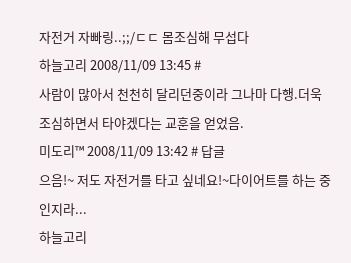자전거 자빠링..;;/ㄷㄷ 몸조심해 무섭다
하늘고리 2008/11/09 13:45 #
사람이 많아서 천천히 달리던중이라 그나마 다행.더욱 조심하면서 타야겠다는 교훈을 얻었음.
미도리™ 2008/11/09 13:42 # 답글
으음!~ 저도 자전거를 타고 싶네요!~다이어트를 하는 중인지라...
하늘고리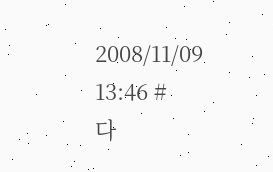2008/11/09 13:46 #
다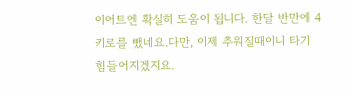이어트엔 확실히 도움이 됩니다. 한달 반만에 4키로를 뺐네요.다만, 이제 추워질때이니 타기 힘들어지겠지요.